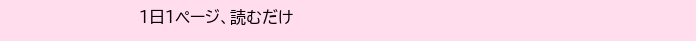1日1ページ、読むだけ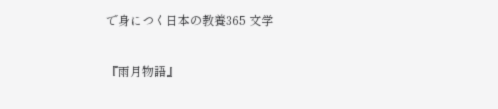で身につく日本の教養365 文学

『雨月物語』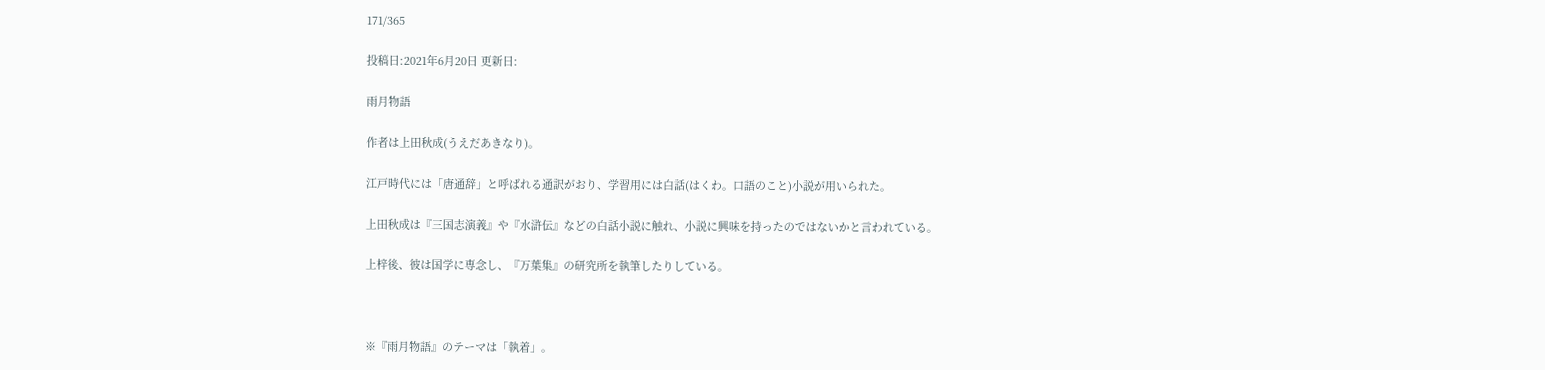171/365

投稿日:2021年6月20日 更新日:

雨月物語

作者は上田秋成(うえだあきなり)。

江戸時代には「唐通辞」と呼ばれる通訳がおり、学習用には白話(はくわ。口語のこと)小説が用いられた。

上田秋成は『三国志演義』や『水滸伝』などの白話小説に触れ、小説に興味を持ったのではないかと言われている。

上梓後、彼は国学に専念し、『万葉集』の研究所を執筆したりしている。



※『雨月物語』のテーマは「執着」。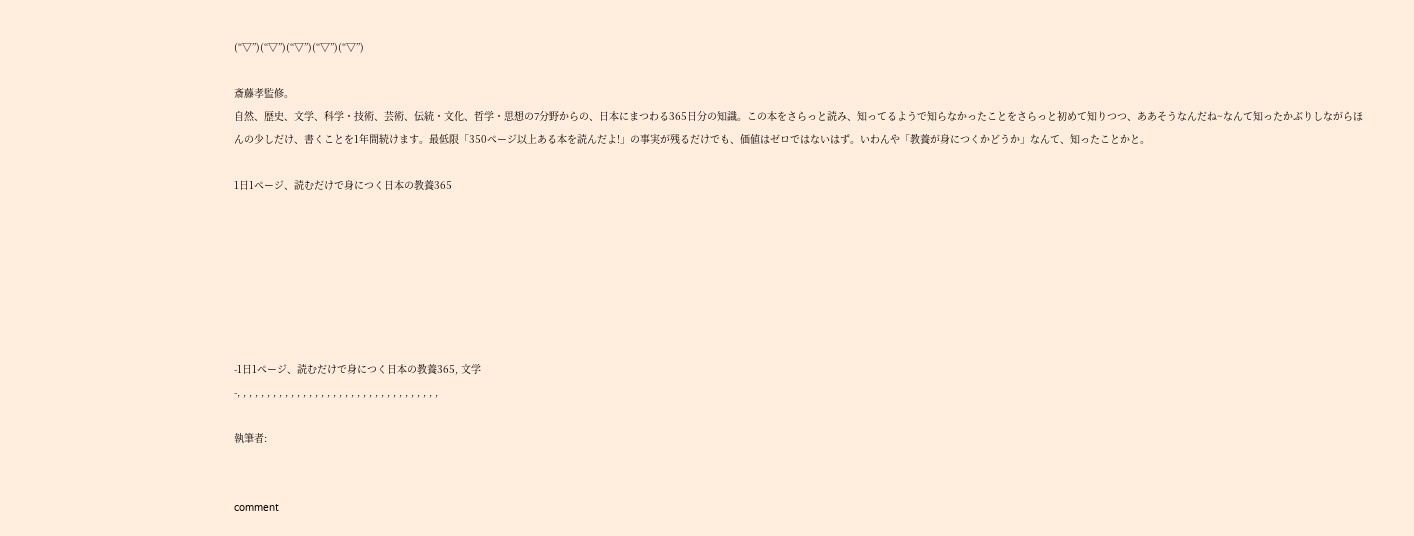(“▽”)(“▽”)(“▽”)(“▽”)(“▽”)

斎藤孝監修。
自然、歴史、文学、科学・技術、芸術、伝統・文化、哲学・思想の7分野からの、日本にまつわる365日分の知識。この本をさらっと読み、知ってるようで知らなかったことをさらっと初めて知りつつ、ああそうなんだね~なんて知ったかぶりしながらほんの少しだけ、書くことを1年間続けます。最低限「350ページ以上ある本を読んだよ!」の事実が残るだけでも、価値はゼロではないはず。いわんや「教養が身につくかどうか」なんて、知ったことかと。

1日1ページ、読むだけで身につく日本の教養365







-1日1ページ、読むだけで身につく日本の教養365, 文学
-, , , , , , , , , , , , , , , , , , , , , , , , , , , , , , , , , ,

執筆者:


comment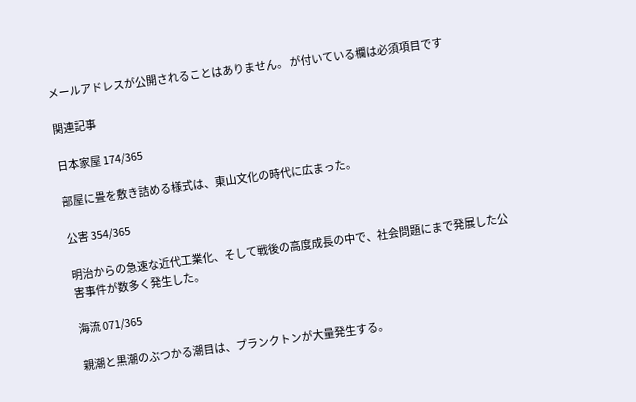メールアドレスが公開されることはありません。 が付いている欄は必須項目です

関連記事

日本家屋 174/365

部屋に畳を敷き詰める様式は、東山文化の時代に広まった。

公害 354/365

明治からの急速な近代工業化、そして戦後の高度成長の中で、社会問題にまで発展した公害事件が数多く発生した。

海流 071/365

親潮と黒潮のぶつかる潮目は、プランクトンが大量発生する。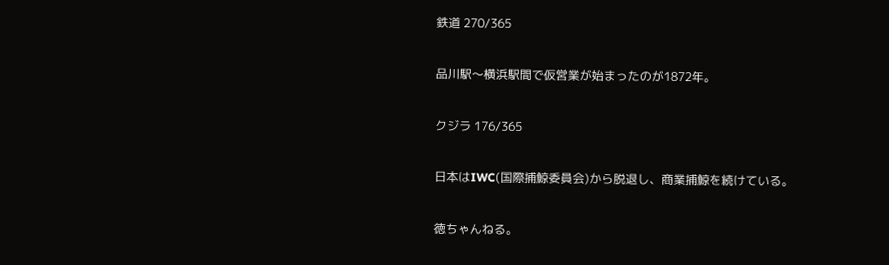鉄道 270/365

品川駅〜横浜駅間で仮営業が始まったのが1872年。

クジラ 176/365

日本はIWC(国際捕鯨委員会)から脱退し、商業捕鯨を続けている。

徳ちゃんねる。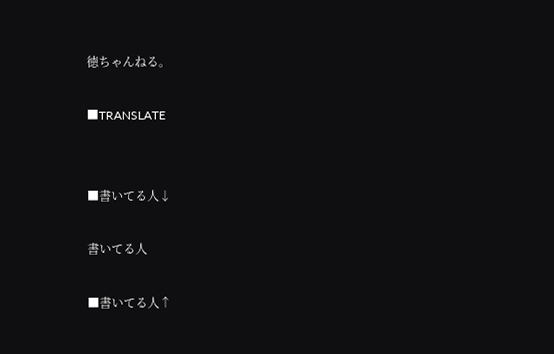徳ちゃんねる。

■TRANSLATE


■書いてる人↓

書いてる人

■書いてる人↑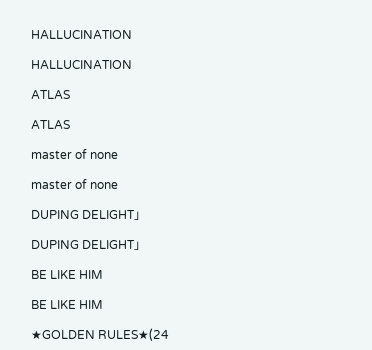HALLUCINATION

HALLUCINATION

ATLAS

ATLAS

master of none

master of none

DUPING DELIGHT」

DUPING DELIGHT」

BE LIKE HIM

BE LIKE HIM

★GOLDEN RULES★(24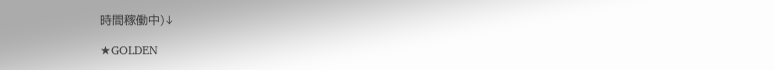時間稼働中)↓

★GOLDEN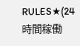RULES★(24時間稼働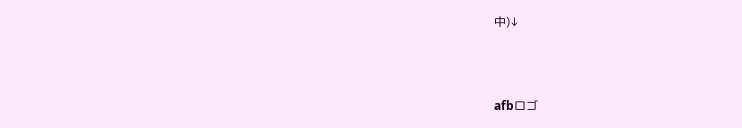中)↓



afbロゴ